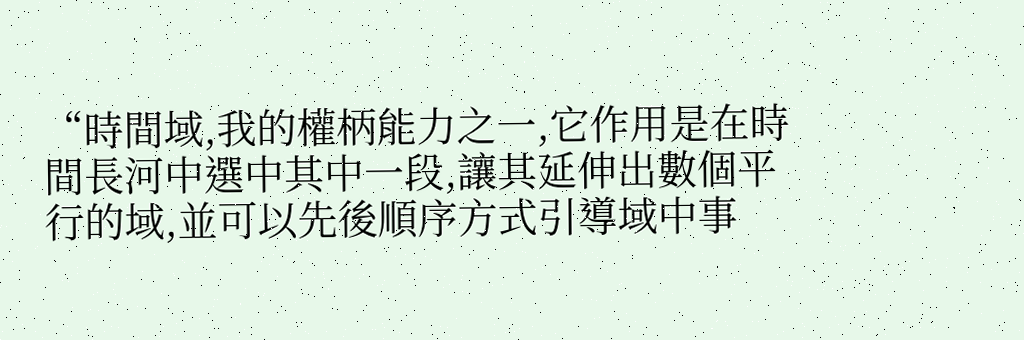“時間域,我的權柄能力之一,它作用是在時間長河中選中其中一段,讓其延伸出數個平行的域,並可以先後順序方式引導域中事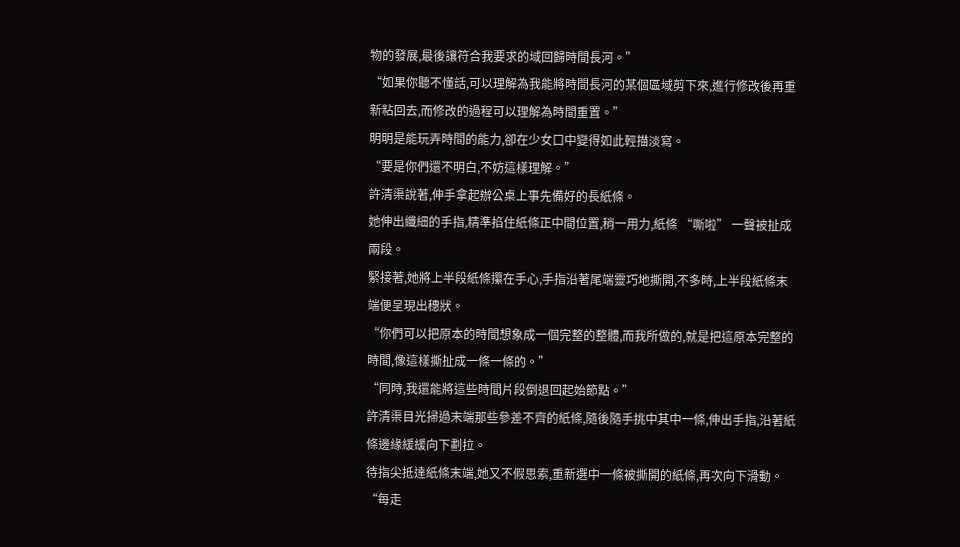物的發展,最後讓符合我要求的域回歸時間長河。”
“如果你聽不懂話,可以理解為我能將時間長河的某個區域剪下來,進行修改後再重新粘回去,而修改的過程可以理解為時間重置。”
明明是能玩弄時間的能力,卻在少女口中變得如此輕描淡寫。
“要是你們還不明白,不妨這樣理解。”
許清渠說著,伸手拿起辦公桌上事先備好的長紙條。
她伸出纖細的手指,精準掐住紙條正中間位置,稍一用力,紙條 “嘶啦” 一聲被扯成兩段。
緊接著,她將上半段紙條攥在手心,手指沿著尾端靈巧地撕開,不多時,上半段紙條末端便呈現出穗狀。
“你們可以把原本的時間想象成一個完整的整體,而我所做的,就是把這原本完整的時間,像這樣撕扯成一條一條的。”
“同時,我還能將這些時間片段倒退回起始節點。”
許清渠目光掃過末端那些參差不齊的紙條,隨後隨手挑中其中一條,伸出手指,沿著紙條邊緣緩緩向下劃拉。
待指尖抵達紙條末端,她又不假思索,重新選中一條被撕開的紙條,再次向下滑動。
“每走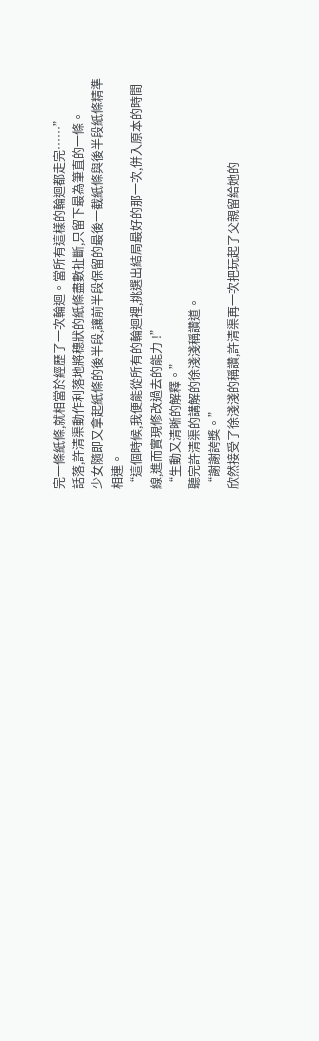完一條紙條,就相當於經歷了一次輪迴。當所有這樣的輪迴都走完……”
話落,許清渠動作利落地將穗狀的紙條盡數扯斷,只留下最為筆直的一條。
少女隨即又拿起紙條的後半段,讓前半段保留的最後一截紙條與後半段紙條精準相連。
“這個時候,我便能從所有的輪迴裡,挑選出結局最好的那一次,併入原本的時間線,進而實現修改過去的能力 !”
“生動又清晰的解釋。”
聽完許清渠的講解的徐淺淺稱讚道。
“謝謝誇獎。”
欣然接受了徐淺淺的稱讚,許清渠再一次把玩起了父親留給她的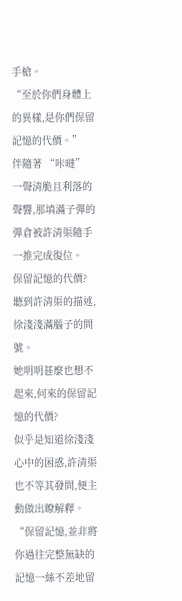手槍。
“至於你們身體上的異樣,是你們保留記憶的代價。”
伴隨著 “咔噠” 一聲清脆且利落的聲響,那填滿子彈的彈倉被許清渠隨手一推完成復位。
保留記憶的代價?
聽到許清渠的描述,徐淺淺滿腦子的問號。
她明明甚麼也想不起來,何來的保留記憶的代價?
似乎是知道徐淺淺心中的困惑,許清渠也不等其發問,便主動做出瞭解釋。
“保留記憶,並非將你過往完整無缺的記憶一絲不差地留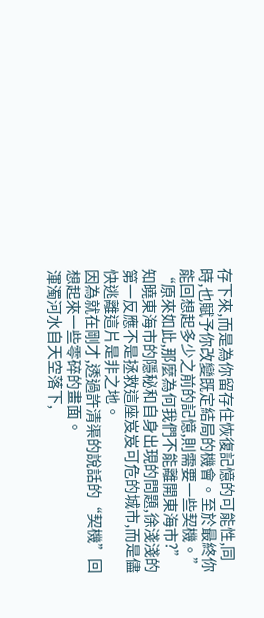存下來,而是為你留存住恢復記憶的可能性,同時,也賦予你改變既定結局的機會。至於最終你能回想起多少之前的記憶,則需要一些契機。”
“原來如此,那麼為何我們不能離開東海市?”
知曉東海市的隱秘和自身出現的問題,徐淺淺的第一反應不是拯救這座岌岌可危的城市,而是儘快逃離這片是非之地。
因為就在剛才,透過許清渠的說話的“契機”回想起來一些零碎的畫面。
渾濁河水自天空落下,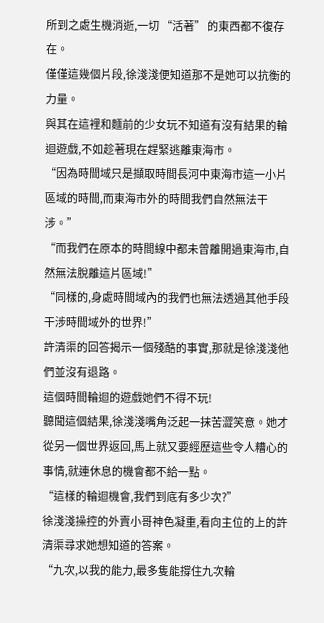所到之處生機消逝,一切 “活著” 的東西都不復存在。
僅僅這幾個片段,徐淺淺便知道那不是她可以抗衡的力量。
與其在這裡和麵前的少女玩不知道有沒有結果的輪迴遊戲,不如趁著現在趕緊逃離東海市。
“因為時間域只是擷取時間長河中東海市這一小片區域的時間,而東海市外的時間我們自然無法干涉。”
“而我們在原本的時間線中都未曾離開過東海市,自然無法脫離這片區域!”
“同樣的,身處時間域內的我們也無法透過其他手段干涉時間域外的世界!”
許清渠的回答揭示一個殘酷的事實,那就是徐淺淺他們並沒有退路。
這個時間輪迴的遊戲她們不得不玩!
聽聞這個結果,徐淺淺嘴角泛起一抹苦澀笑意。她才從另一個世界返回,馬上就又要經歷這些令人糟心的事情,就連休息的機會都不給一點。
“這樣的輪迴機會,我們到底有多少次?”
徐淺淺操控的外賣小哥神色凝重,看向主位的上的許清渠尋求她想知道的答案。
“九次,以我的能力,最多隻能撐住九次輪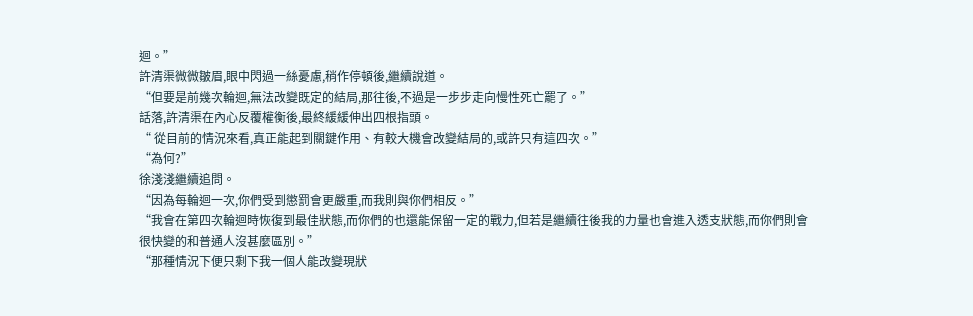迴。”
許清渠微微皺眉,眼中閃過一絲憂慮,稍作停頓後,繼續說道。
“但要是前幾次輪迴,無法改變既定的結局,那往後,不過是一步步走向慢性死亡罷了。”
話落,許清渠在內心反覆權衡後,最終緩緩伸出四根指頭。
“ 從目前的情況來看,真正能起到關鍵作用、有較大機會改變結局的,或許只有這四次。”
“為何?”
徐淺淺繼續追問。
“因為每輪迴一次,你們受到懲罰會更嚴重,而我則與你們相反。”
“我會在第四次輪迴時恢復到最佳狀態,而你們的也還能保留一定的戰力,但若是繼續往後我的力量也會進入透支狀態,而你們則會很快變的和普通人沒甚麼區別。”
“那種情況下便只剩下我一個人能改變現狀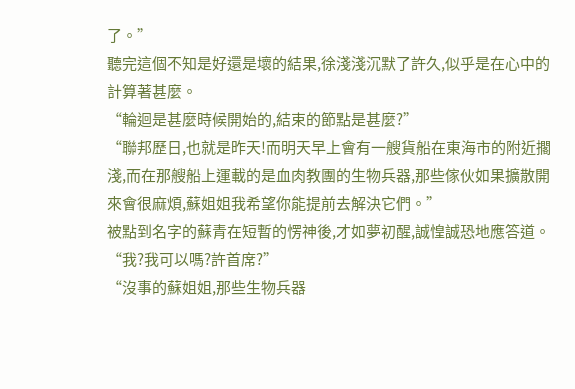了。”
聽完這個不知是好還是壞的結果,徐淺淺沉默了許久,似乎是在心中的計算著甚麼。
“輪迴是甚麼時候開始的,結束的節點是甚麼?”
“聯邦歷日,也就是昨天!而明天早上會有一艘貨船在東海市的附近擱淺,而在那艘船上運載的是血肉教團的生物兵器,那些傢伙如果擴散開來會很麻煩,蘇姐姐我希望你能提前去解決它們。”
被點到名字的蘇青在短暫的愣神後,才如夢初醒,誠惶誠恐地應答道。
“我?我可以嗎?許首席?”
“沒事的蘇姐姐,那些生物兵器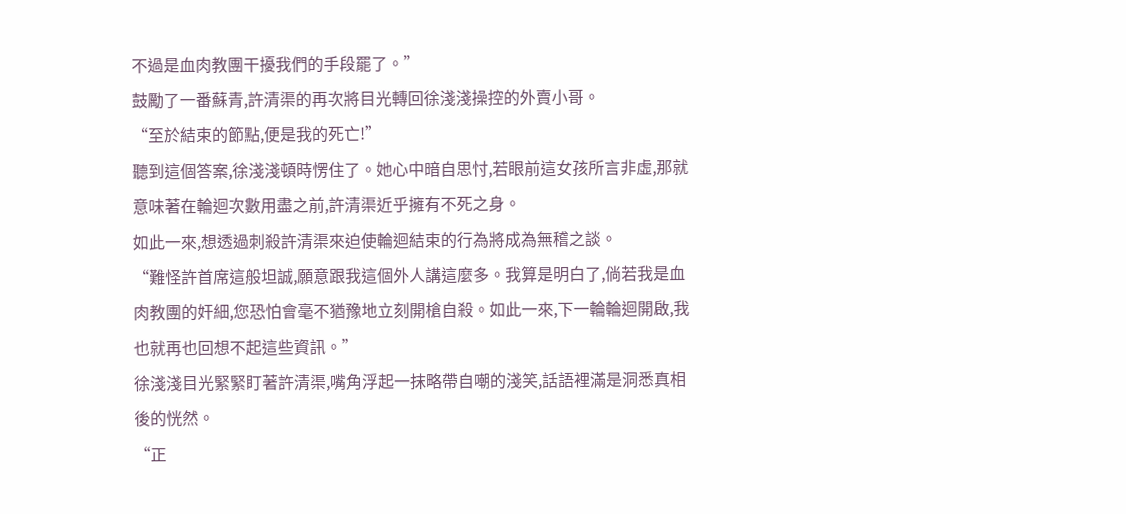不過是血肉教團干擾我們的手段罷了。”
鼓勵了一番蘇青,許清渠的再次將目光轉回徐淺淺操控的外賣小哥。
“至於結束的節點,便是我的死亡!”
聽到這個答案,徐淺淺頓時愣住了。她心中暗自思忖,若眼前這女孩所言非虛,那就意味著在輪迴次數用盡之前,許清渠近乎擁有不死之身。
如此一來,想透過刺殺許清渠來迫使輪迴結束的行為將成為無稽之談。
“難怪許首席這般坦誠,願意跟我這個外人講這麼多。我算是明白了,倘若我是血肉教團的奸細,您恐怕會毫不猶豫地立刻開槍自殺。如此一來,下一輪輪迴開啟,我也就再也回想不起這些資訊。”
徐淺淺目光緊緊盯著許清渠,嘴角浮起一抹略帶自嘲的淺笑,話語裡滿是洞悉真相後的恍然。
“正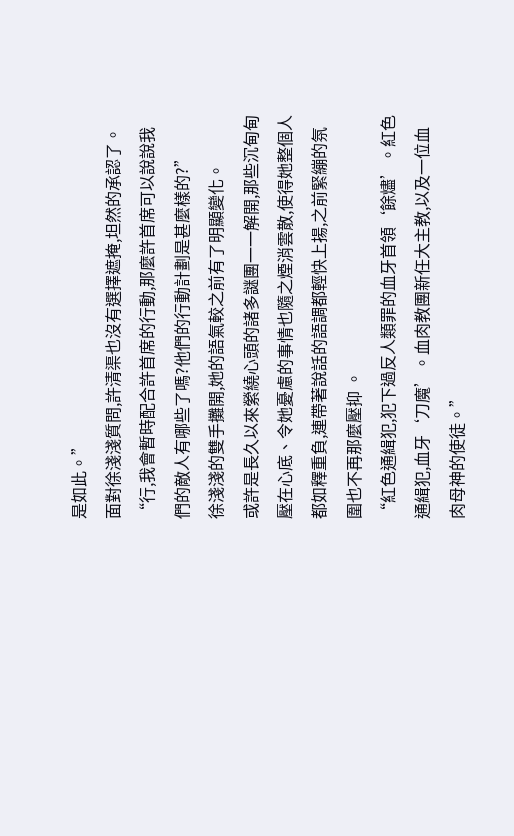是如此。”
面對徐淺淺質問,許清渠也沒有選擇遮掩,坦然的承認了。
“行,我會暫時配合許首席的行動,那麼許首席可以說說我們的敵人有哪些了嗎?他們的行動計劃是甚麼樣的?”
徐淺淺的雙手攤開,她的語氣較之前有了明顯變化。
或許是長久以來縈繞心頭的諸多謎團一一解開,那些沉甸甸壓在心底、令她憂慮的事情也隨之煙消雲散,使得她整個人都如釋重負,連帶著說話的語調都輕快上揚,之前緊繃的氛圍也不再那麼壓抑 。
“紅色通緝犯,犯下過反人類罪的血牙首領‘餘燼’。紅色通緝犯,血牙‘刀魔’。血肉教團新任大主教,以及一位血肉母神的使徒。”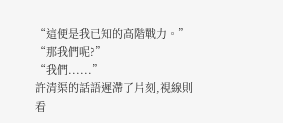“這便是我已知的高階戰力。”
“那我們呢?”
“我們......”
許清渠的話語遲滯了片刻,視線則看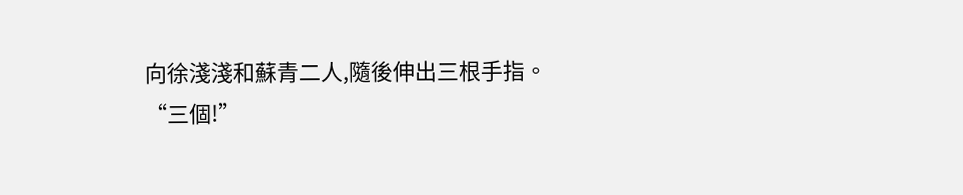向徐淺淺和蘇青二人,隨後伸出三根手指。
“三個!”